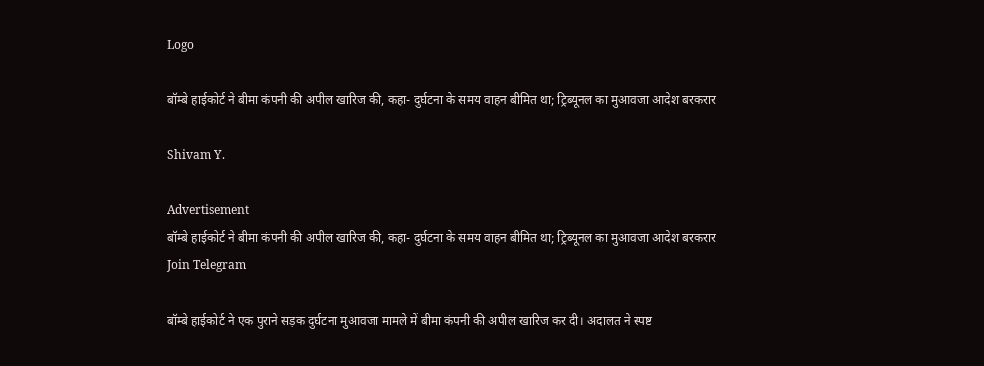Logo

बॉम्बे हाईकोर्ट ने बीमा कंपनी की अपील खारिज की, कहा- दुर्घटना के समय वाहन बीमित था; ट्रिब्यूनल का मुआवजा आदेश बरकरार

Shivam Y.

Advertisement
बॉम्बे हाईकोर्ट ने बीमा कंपनी की अपील खारिज की, कहा- दुर्घटना के समय वाहन बीमित था; ट्रिब्यूनल का मुआवजा आदेश बरकरार
Join Telegram

बॉम्बे हाईकोर्ट ने एक पुराने सड़क दुर्घटना मुआवजा मामले में बीमा कंपनी की अपील खारिज कर दी। अदालत ने स्पष्ट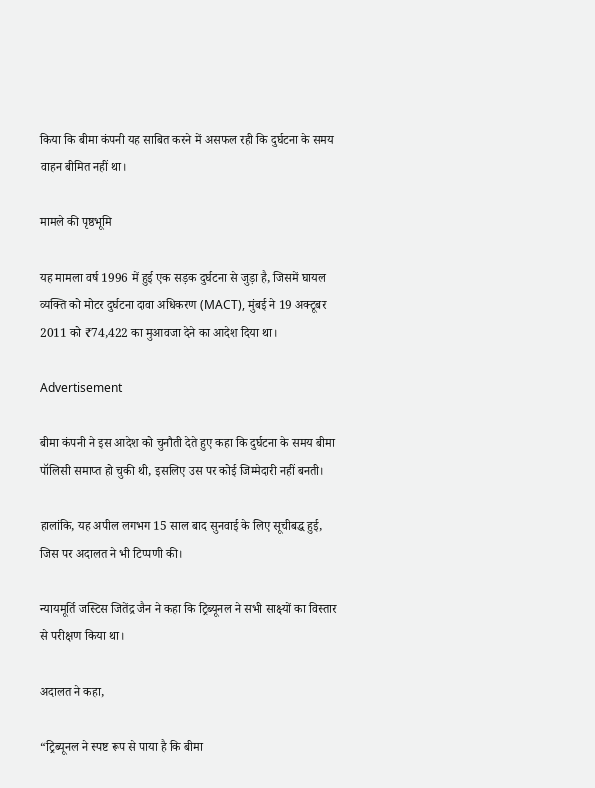किया कि बीमा कंपनी यह साबित करने में असफल रही कि दुर्घटना के समय वाहन बीमित नहीं था।

मामले की पृष्ठभूमि

यह मामला वर्ष 1996 में हुई एक सड़क दुर्घटना से जुड़ा है, जिसमें घायल व्यक्ति को मोटर दुर्घटना दावा अधिकरण (MACT), मुंबई ने 19 अक्टूबर 2011 को ₹74,422 का मुआवजा देने का आदेश दिया था।

Advertisement

बीमा कंपनी ने इस आदेश को चुनौती देते हुए कहा कि दुर्घटना के समय बीमा पॉलिसी समाप्त हो चुकी थी, इसलिए उस पर कोई जिम्मेदारी नहीं बनती।

हालांकि, यह अपील लगभग 15 साल बाद सुनवाई के लिए सूचीबद्ध हुई, जिस पर अदालत ने भी टिप्पणी की।

न्यायमूर्ति जस्टिस जितेंद्र जैन ने कहा कि ट्रिब्यूनल ने सभी साक्ष्यों का विस्तार से परीक्षण किया था।

अदालत ने कहा,

“ट्रिब्यूनल ने स्पष्ट रूप से पाया है कि बीमा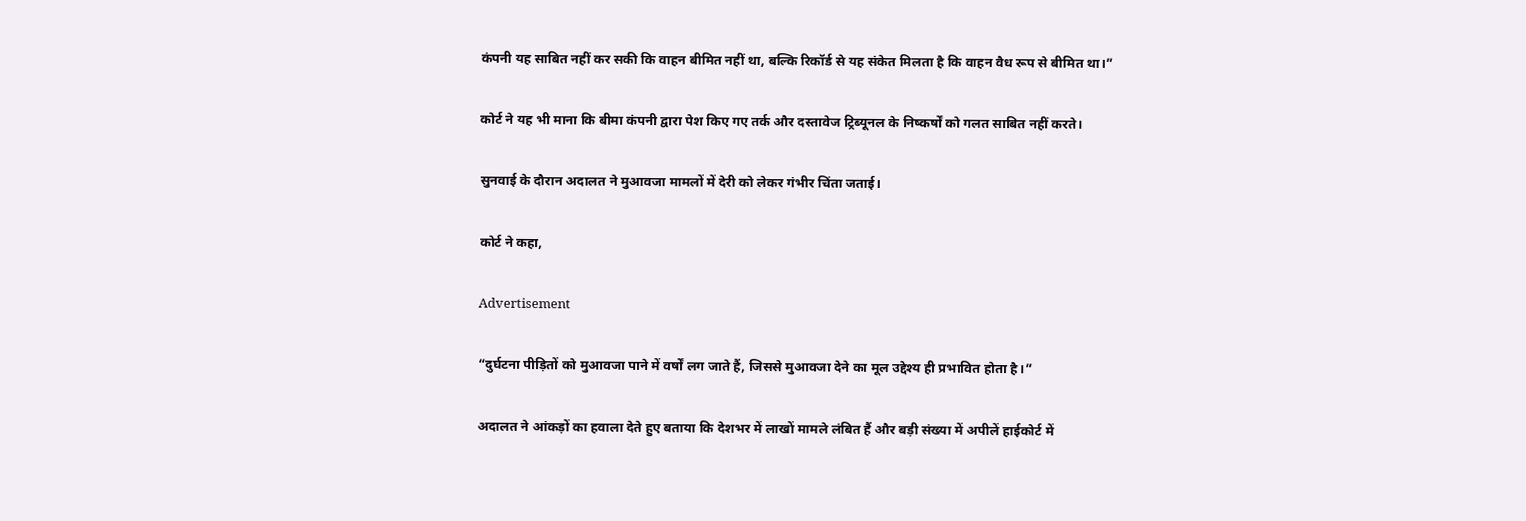कंपनी यह साबित नहीं कर सकी कि वाहन बीमित नहीं था, बल्कि रिकॉर्ड से यह संकेत मिलता है कि वाहन वैध रूप से बीमित था।”

कोर्ट ने यह भी माना कि बीमा कंपनी द्वारा पेश किए गए तर्क और दस्तावेज ट्रिब्यूनल के निष्कर्षों को गलत साबित नहीं करते।

सुनवाई के दौरान अदालत ने मुआवजा मामलों में देरी को लेकर गंभीर चिंता जताई।

कोर्ट ने कहा,

Advertisement

“दुर्घटना पीड़ितों को मुआवजा पाने में वर्षों लग जाते हैं, जिससे मुआवजा देने का मूल उद्देश्य ही प्रभावित होता है।”

अदालत ने आंकड़ों का हवाला देते हुए बताया कि देशभर में लाखों मामले लंबित हैं और बड़ी संख्या में अपीलें हाईकोर्ट में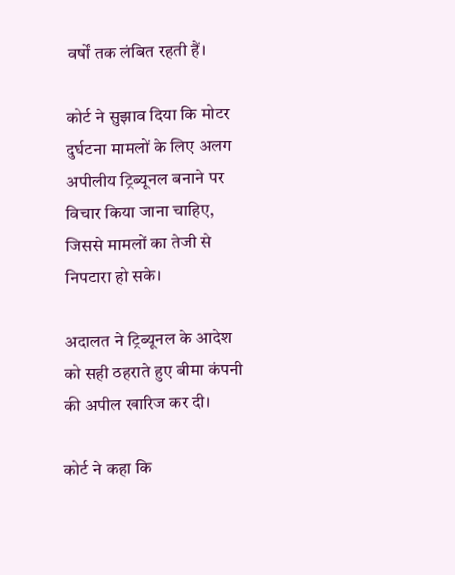वर्षों तक लंबित रहती हैं।

कोर्ट ने सुझाव दिया कि मोटर दुर्घटना मामलों के लिए अलग अपीलीय ट्रिब्यूनल बनाने पर विचार किया जाना चाहिए, जिससे मामलों का तेजी से निपटारा हो सके।

अदालत ने ट्रिब्यूनल के आदेश को सही ठहराते हुए बीमा कंपनी की अपील खारिज कर दी।

कोर्ट ने कहा कि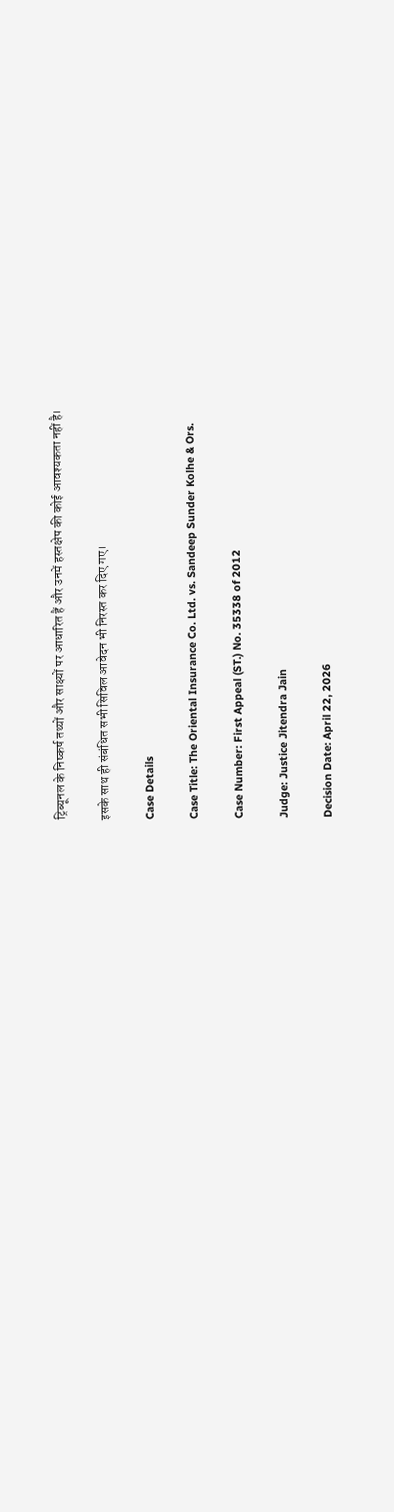ट्रिब्यूनल के निष्कर्ष तथ्यों और साक्ष्यों पर आधारित हैं और उनमें हस्तक्षेप की कोई आवश्यकता नहीं है।

इसके साथ ही संबंधित सभी सिविल आवेदन भी निरस्त कर दिए गए।

Case Details

Case Title: The Oriental Insurance Co. Ltd. vs. Sandeep Sunder Kolhe & Ors.

Case Number: First Appeal (ST.) No. 35338 of 2012

Judge: Justice Jitendra Jain

Decision Date: April 22, 2026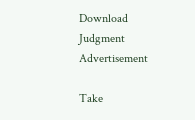Download Judgment
Advertisement

Take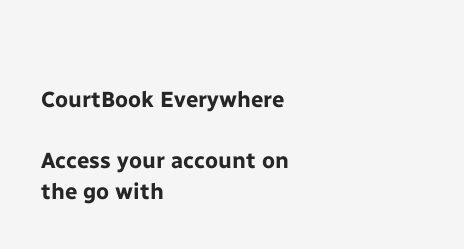CourtBook Everywhere

Access your account on the go with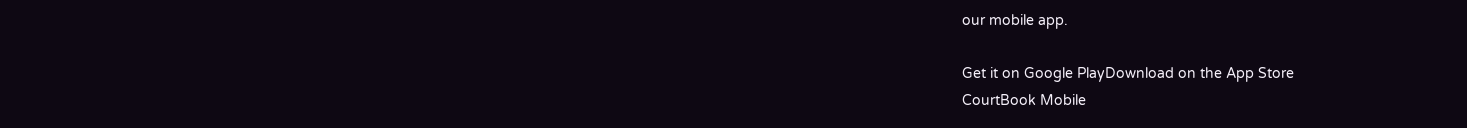our mobile app.

Get it on Google PlayDownload on the App Store
CourtBook Mobile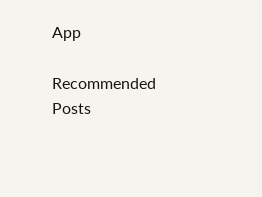App

Recommended Posts